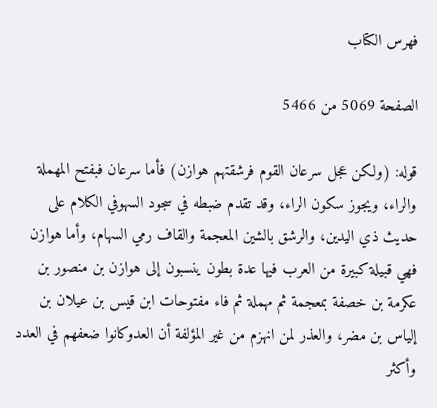فهرس الكتاب

الصفحة 5069 من 5466

قوله: (ولكن عجل سرعان القوم فرشقتهم هوازن) فأما سرعان فبفتح المهملة والراء، ويجوز سكون الراء، وقد تقدم ضبطه في سجود السهوفي الكلام على حديث ذي اليدين، والرشق بالشين المعجمة والقاف رمي السهام، وأما هوازن فهي قبيلة كبيرة من العرب فيها عدة بطون ينسبون إلى هوازن بن منصور بن عكرمة بن خصفة بمعجمة ثم مهملة ثم فاء مفتوحات ابن قيس بن عيلان بن إلياس بن مضر، والعذر لمن انهزم من غير المؤلفة أن العدوكانوا ضعفهم في العدد وأكثر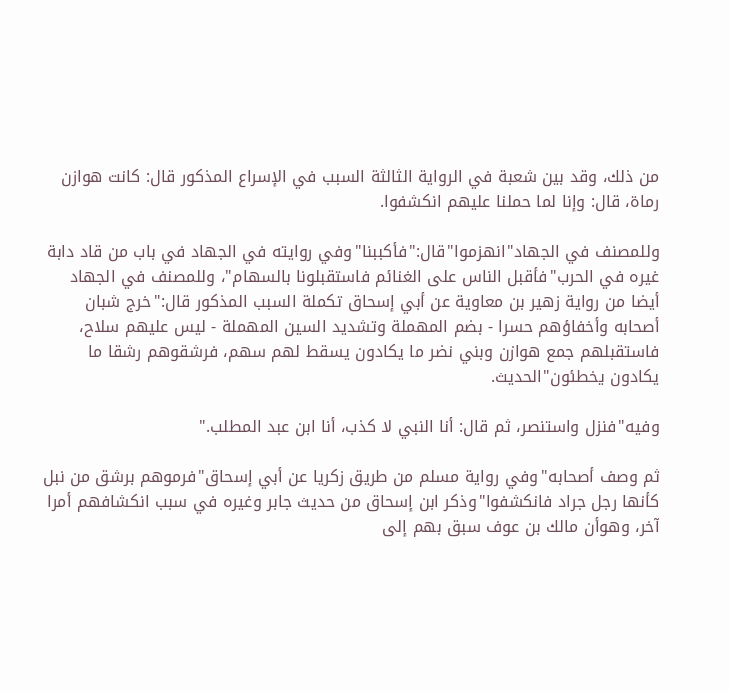من ذلك، وقد بين شعبة في الرواية الثالثة السبب في الإسراع المذكور قال: كانت هوازن رماة، قال: وإنا لما حملنا عليهم انكشفوا.

وللمصنف في الجهاد"انهزموا"قال:"فأكببنا"وفي روايته في الجهاد في باب من قاد دابة غيره في الحرب"فأقبل الناس على الغنائم فاستقبلونا بالسهام"، وللمصنف في الجهاد أيضا من رواية زهير بن معاوية عن أبي إسحاق تكملة السبب المذكور قال:"خرج شبان أصحابه وأخفاؤهم حسرا - بضم المهملة وتشديد السين المهملة - ليس عليهم سلاح، فاستقبلهم جمع هوازن وبني نضر ما يكادون يسقط لهم سهم، فرشقوهم رشقا ما يكادون يخطئون"الحديث.

وفيه"فنزل واستنصر، ثم قال: أنا النبي لا كذب، أنا ابن عبد المطلب."

ثم وصف أصحابه"وفي رواية مسلم من طريق زكريا عن أبي إسحاق"فرموهم برشق من نبل كأنها رجل جراد فانكشفوا"وذكر ابن إسحاق من حديث جابر وغيره في سبب انكشافهم أمرا آخر، وهوأن مالك بن عوف سبق بهم إلى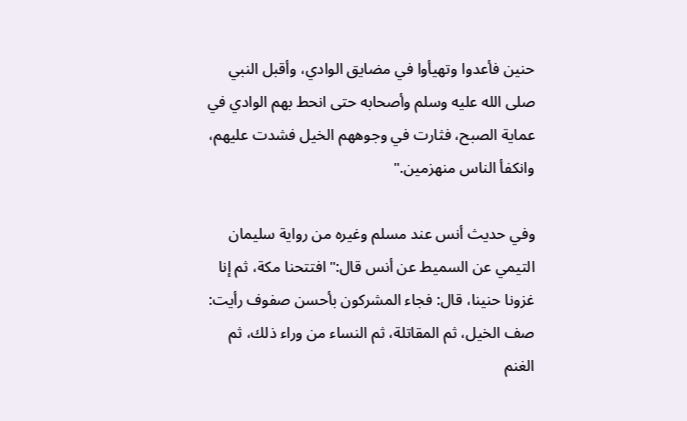حنين فأعدوا وتهيأوا في مضايق الوادي، وأقبل النبي صلى الله عليه وسلم وأصحابه حتى انحط بهم الوادي في عماية الصبح، فثارت في وجوههم الخيل فشدت عليهم، وانكفأ الناس منهزمين."

وفي حديث أنس عند مسلم وغيره من رواية سليمان التيمي عن السميط عن أنس قال:"افتتحنا مكة، ثم إنا غزونا حنينا، قال: فجاء المشركون بأحسن صفوف رأيت: صف الخيل، ثم المقاتلة، ثم النساء من وراء ذلك، ثم الغنم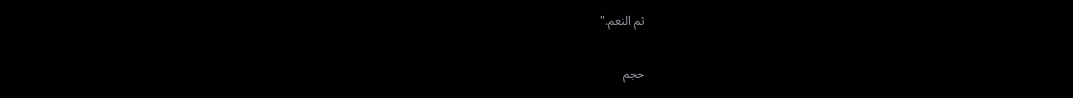ثم النعم."

حجم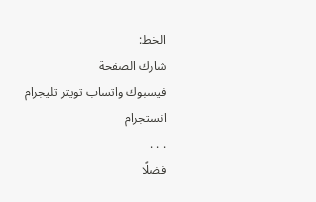الخط:
شارك الصفحة
فيسبوك واتساب تويتر تليجرام انستجرام
. . .
فضلًا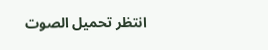انتظر تحميل الصوت